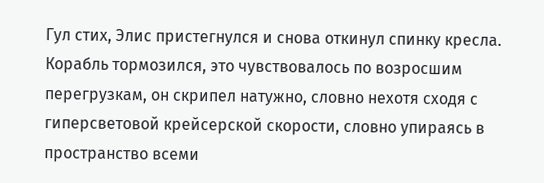Гул стих, Элис пристегнулся и снова откинул спинку кресла. Корабль тормозился, это чувствовалось по возросшим перегрузкам, он скрипел натужно, словно нехотя сходя с гиперсветовой крейсерской скорости, словно упираясь в пространство всеми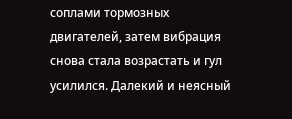соплами тормозных двигателей, затем вибрация снова стала возрастать и гул усилился. Далекий и неясный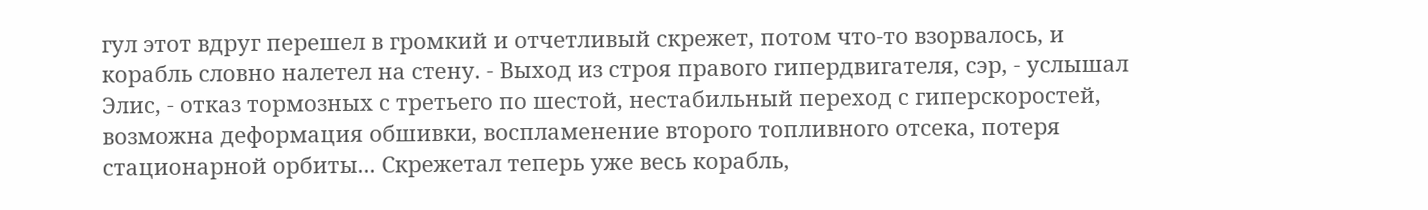гул этот вдруг перешел в громкий и отчетливый скрежет, потом что-то взорвалось, и корабль словно налетел на стену. - Выход из строя правого гипердвигателя, сэр, - услышал Элис, - отказ тормозных с третьего по шестой, нестабильный переход с гиперскоростей, возможна деформация обшивки, воспламенение второго топливного отсека, потеря стационарной орбиты... Скрежетал теперь уже весь корабль,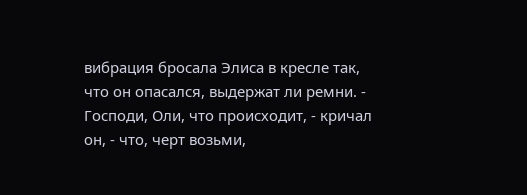вибрация бросала Элиса в кресле так, что он опасался, выдержат ли ремни. - Господи, Оли, что происходит, - кричал он, - что, черт возьми,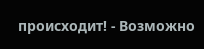происходит! - Возможно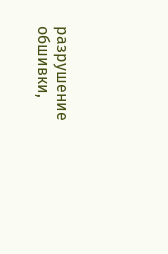разрушение обшивки,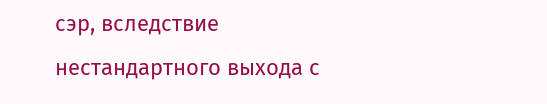сэр, вследствие нестандартного выхода с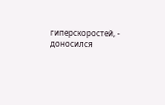гиперскоростей, - доносился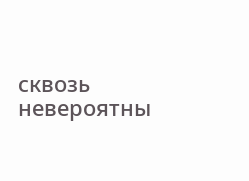сквозь невероятны